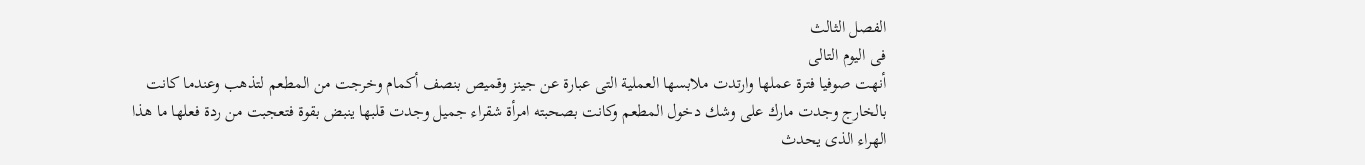الفصل الثالث
فى اليوم التالى
أنهت صوفيا فترة عملها وارتدت ملابسها العملية التى عبارة عن جينز وقميص بنصف أكمام وخرجت من المطعم لتذهب وعندما كانت بالخارج وجدت مارك على وشك دخول المطعم وكانت بصحبته امرأة شقراء جميل وجدت قلبها ينبض بقوة فتعجبت من ردة فعلها ما هذا الهراء الذى يحدث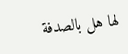لها هل بالصدفة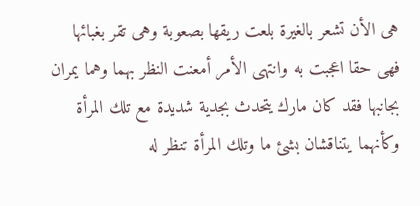هى الأن تشعر بالغيرة بلعت ريقها بصعوبة وهى تقر بغبائها فهى حقا اعجبت به وانتهى الأمر أمعنت النظر بهما وهما يمران بجانبها فقد كان مارك يتحدث بجدية شديدة مع تلك المرأة وكأنهما يتناقشان بشئ ما وتلك المرأة تنظر له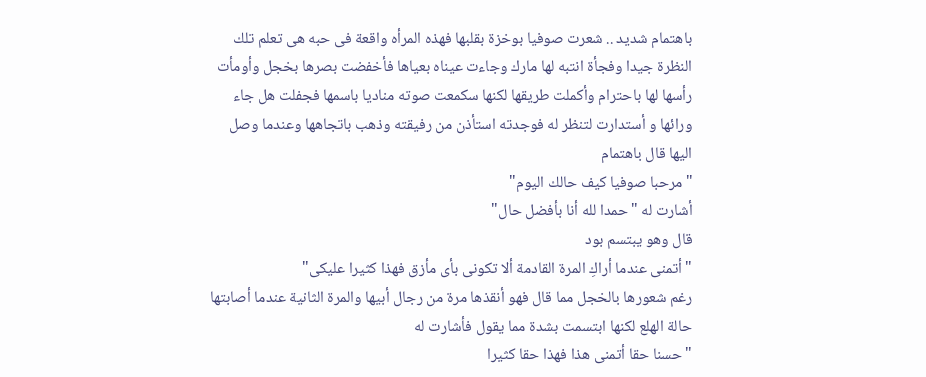باهتمام شديد .. شعرت صوفيا بوخزة بقلبها فهذه المرأه واقعة فى حبه هى تعلم تلك النظرة جيدا وفجأة انتبه لها مارك وجاءت عيناه بعياها فأخفضت بصرها بخجل وأومأت رأسها لها باحترام وأكملت طريقها لكنها سكمعت صوته مناديا باسمها فجفلت هل جاء ورائها و أستدارت لتنظر له فوجدته استأذن من رفيقته وذهب باتجاهها وعندما وصل اليها قال باهتمام
"مرحبا صوفيا كيف حالك اليوم"
أشارت له "حمدا لله أنا بأفضل حال"
قال وهو يبتسم بود
"أتمنى عندما أراكِ المرة القادمة ألا تكونى بأى مأزق فهذا كثيرا عليكى"
رغم شعورها بالخجل مما قال فهو أنقذها مرة من رجال أبيها والمرة الثانية عندما أصابتها حالة الهلع لكنها ابتسمت بشدة مما يقول فأشارت له
"حسنا حقا أتمنى هذا فهذا حقا كثيرا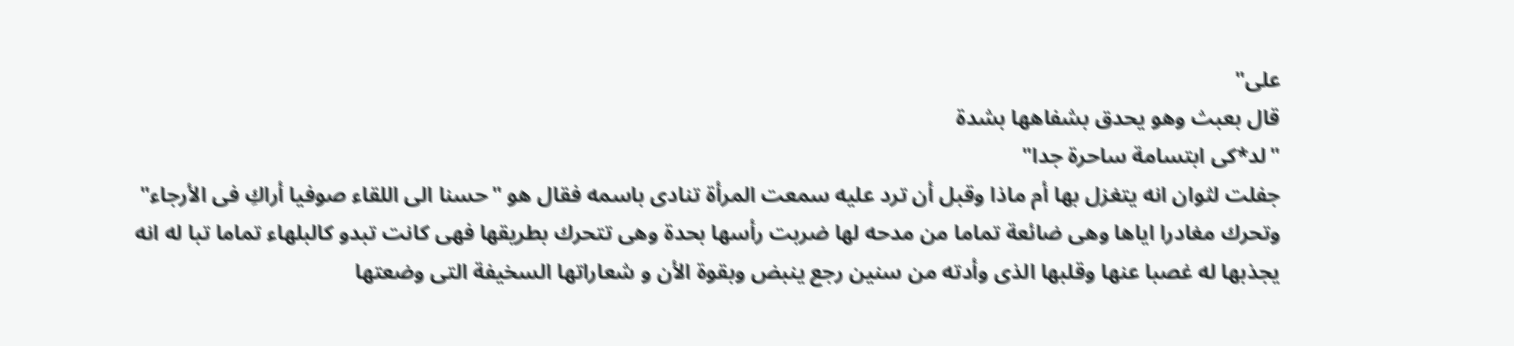على"
قال بعبث وهو يحدق بشفاهها بشدة
"لد*كى ابتسامة ساحرة جدا"
جفلت لثوان انه يتغزل بها أم ماذا وقبل أن ترد عليه سمعت المرأة تنادى باسمه فقال هو "حسنا الى اللقاء صوفيا أراكِ فى الأرجاء" وتحرك مغادرا اياها وهى ضائعة تماما من مدحه لها ضربت رأسها بحدة وهى تتحرك بطريقها فهى كانت تبدو كالبلهاء تماما تبا له انه يجذبها له غصبا عنها وقلبها الذى وأدته من سنين رجع ينبض وبقوة الأن و شعاراتها السخيفة التى وضعتها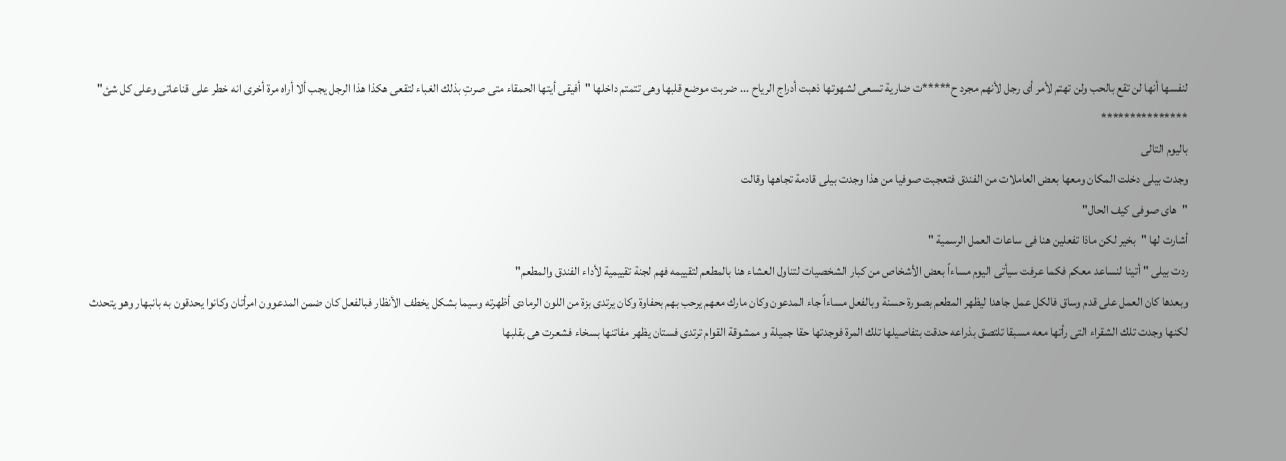لنفسها أنها لن تقع بالحب ولن تهتم لأمر أى رجل لأنهم مجرد ح*****ت ضارية تسعى لشهوتها ذهبت أدراج الرياح ... ضربت موضع قلبها وهى تتمتم داخلها "أفيقى أيتها الحمقاء متى صرتِ بذلك الغباء لتقعى هكذا هذا الرجل يجب ألا أراه مرة أخرى انه خطر على قناعاتى وعلى كل شئ"
***************
باليوم التالى
وجدت بيلى دخلت المكان ومعها بعض العاملات من الفندق فتعجبت صوفيا من هذا وجدت بيلى قادمة تجاهها وقالت
"هاى صوفى كيف الحال"
أشارت لها "بخير لكن ماذا تفعلين هنا فى ساعات العمل الرسمية "
ردت بيلى " أتينا لنساعد معكم فكما عرفت سيأتى اليوم مساءاً بعض الأشخاص من كبار الشخصيات لتناول العشاء هنا بالمطعم لتقييمه فهم لجنة تقييمية لأداء الفندق والمطعم"
وبعدها كان العمل على قدم وساق فالكل عمل جاهدا ليظهر المطعم بصورة حسنة وبالفعل مساءاً جاء المدعون وكان مارك معهم يرحب بهم بحفاوة وكان يرتدى بزة من اللون الرمادى أظهرته وسيما بشكل يخطف الأنظار فبالفعل كان ضمن المدعوون امرأتان وكانوا يحدقون به بانبهار وهو يتحدث لكنها وجدت تلك الشقراء التى رأتها معه مسبقا تلتصق بذراعه حدقت بتفاصيلها تلك المرة فوجدتها حقا جميلة و ممشوقة القوام ترتدى فستان يظهر مفاتنها بسخاء فشعرت هى بقلبها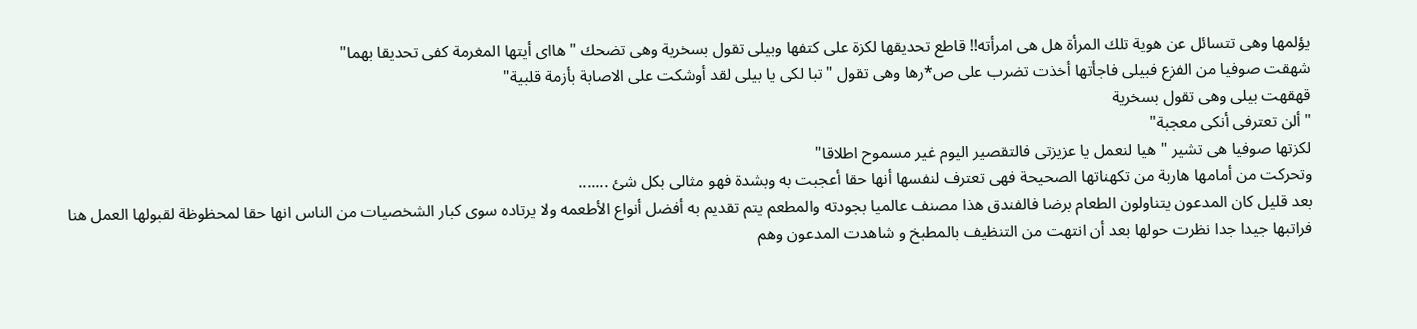يؤلمها وهى تتسائل عن هوية تلك المرأة هل هى امرأته!! قاطع تحديقها لكزة على كتفها وبيلى تقول بسخرية وهى تضحك "هااى أيتها المغرمة كفى تحديقا بهما"
شهقت صوفيا من الفزع فبيلى فاجأتها أخذت تضرب على ص*رها وهى تقول "تبا لكى يا بيلى لقد أوشكت على الاصابة بأزمة قلبية"
قهقهت بيلى وهى تقول بسخرية
"ألن تعترفى أنكى معجبة"
لكزتها صوفيا هى تشير "هيا لنعمل يا عزيزتى فالتقصير اليوم غير مسموح اطلاقا"
وتحركت من أمامها هاربة من تكهناتها الصحيحة فهى تعترف لنفسها أنها حقا أعجبت به وبشدة فهو مثالى بكل شئ .......
بعد قليل كان المدعون يتناولون الطعام برضا فالفندق هذا مصنف عالميا بجودته والمطعم يتم تقديم به أفضل أنواع الأطعمه ولا يرتاده سوى كبار الشخصيات من الناس انها حقا لمحظوظة لقبولها العمل هنا فراتبها جيدا جدا نظرت حولها بعد أن انتهت من التنظيف بالمطبخ و شاهدت المدعون وهم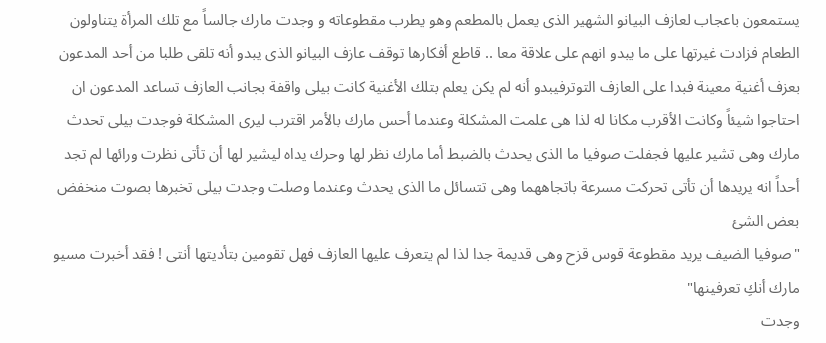يستمعون باعجاب لعازف البيانو الشهير الذى يعمل بالمطعم وهو يطرب مقطوعاته و وجدت مارك جالساً مع تلك المرأة يتناولون الطعام فزادت غيرتها على ما يبدو انهم على علاقة معا .. قاطع أفكارها توقف عازف البيانو الذى يبدو أنه تلقى طلبا من أحد المدعون بعزف أغنية معينة فبدا على العازف التوترفيبدو أنه لم يكن يعلم بتلك الأغنية كانت بيلى واقفة بجانب العازف تساعد المدعون ان احتاجوا شيئاً وكانت الأقرب مكانا له لذا هى علمت المشكلة وعندما أحس مارك بالأمر اقترب ليرى المشكلة فوجدت بيلى تحدث مارك وهى تشير عليها فجفلت صوفيا ما الذى يحدث بالضبط أما مارك نظر لها وحرك يداه ليشير لها أن تأتى نظرت ورائها لم تجد أحداً انه يريدها أن تأتى تحركت مسرعة باتجاههما وهى تتسائل ما الذى يحدث وعندما وصلت وجدت بيلى تخبرها بصوت منخفض بعض الشئ
"صوفيا الضيف يريد مقطوعة قوس قزح وهى قديمة جدا لذا لم يتعرف عليها العازف فهل تقومين بتأديتها أنتى ! فقد أخبرت مسيو مارك أنكِ تعرفينها"
وجدت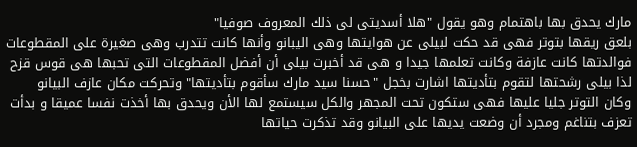مارك يحدق بها باهتمام وهو يقول "هلا أسديتى لى ذلك المعروف صوفيا"
بلعق ريقها بتوتر فهى قد حكت لبيلى عن هوايتها وهى اليبانو وأنها كانت تتدرب وهى صغيرة على المقطوعات فوالدتها كانت عازفة وكانت تعلمها جيدا و هى قد أخبرت بيلى أن أفضل المقطوعات التى تحبها هى قوس قزح لذا بيلى رشحتها لتقوم بتأديتها اشارت بخجل "حسنا سيد مارك سأقوم بتأديتها" وتحركت مكان عازف البيانو وكان التوتر جليا عليها فهى ستكون تحت المجهر والكل سيستمع لها الأن ويحدق بها أخذت نفسا عميقا و بدأت تعزف بتناغم ومجرد أن وضعت يديها على البيانو وقد تذكرت حياتها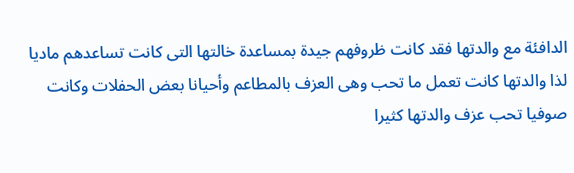الدافئة مع والدتها فقد كانت ظروفهم جيدة بمساعدة خالتها التى كانت تساعدهم ماديا لذا والدتها كانت تعمل ما تحب وهى العزف بالمطاعم وأحيانا بعض الحفلات وكانت صوفيا تحب عزف والدتها كثيرا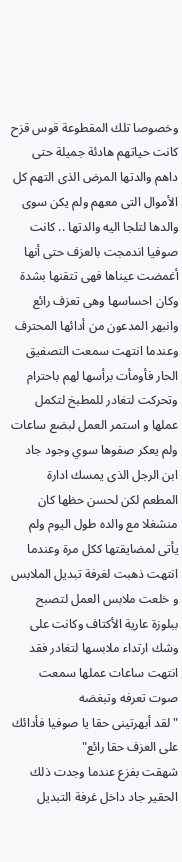وخصوصا تلك المقطوعة قوس قزح كانت حياتهم هادئة جميلة حتى داهم والدتها المرض الذى التهم كل الأموال التى معهم ولم يكن سوى والدها لتلجا اليه والدتها .. كانت صوفيا اندمجت بالعزف حتى أنها أغمضت عيناها فهى تتقنها بشدة وكان احساسها وهى تعزف رائع وانبهر المدعون من أدائها المحترف وعندما انتهت سمعت التصفيق الحار فأومأت برأسها لهم باحترام وتحركت لتغادر للمطبخ لتكمل عملها و استمر العمل لبضع ساعات ولم يعكر صفوها سوي وجود جاد ابن الرجل الذى يمسك ادارة المطعم لكن لحسن حظها كان منشغلا مع والده طول اليوم ولم يأتى لمضايقتها ككل مرة وعندما انتهت ذهبت لغرفة تبديل الملابس و خلعت ملابس العمل لتصبح ببلوزة عارية الأكتاف وكانت على وشك ارتداء ملابسها لتغادر فقد انتهت ساعات عملها سمعت صوت تعرفه وتبغضه
" لقد أبهرتينى حقا يا صوفيا فأدائك على العزف حقا رائع"
شهقت بفزع عندما وجدت ذلك الحقير جاد داخل غرفة التبديل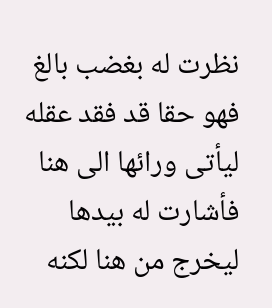نظرت له بغضب بالغ فهو حقا قد فقد عقله ليأتى ورائها الى هنا فأشارت له بيدها ليخرج من هنا لكنه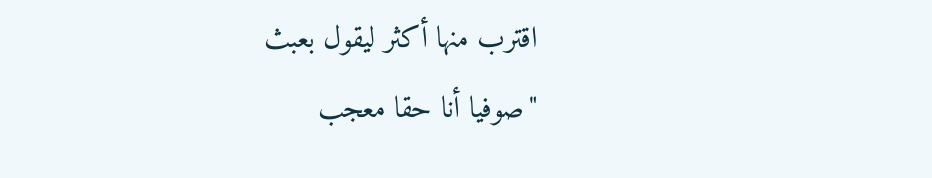اقترب منها أكثر ليقول بعبث
"صوفيا أنا حقا معجب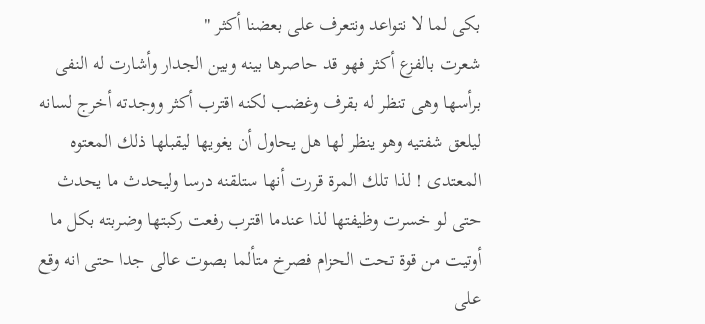بكى لما لا نتواعد ونتعرف على بعضنا أكثر "
شعرت بالفزع أكثر فهو قد حاصرها بينه وبين الجدار وأشارت له النفى برأسها وهى تنظر له بقرف وغضب لكنه اقترب أكثر ووجدته أخرج لسانه ليلعق شفتيه وهو ينظر لها هل يحاول أن يغويها ليقبلها ذلك المعتوه المعتدى ! لذا تلك المرة قررت أنها ستلقنه درسا وليحدث ما يحدث حتى لو خسرت وظيفتها لذا عندما اقترب رفعت ركبتها وضربته بكل ما أوتيت من قوة تحت الحزام فصرخ متألما بصوت عالى جدا حتى انه وقع على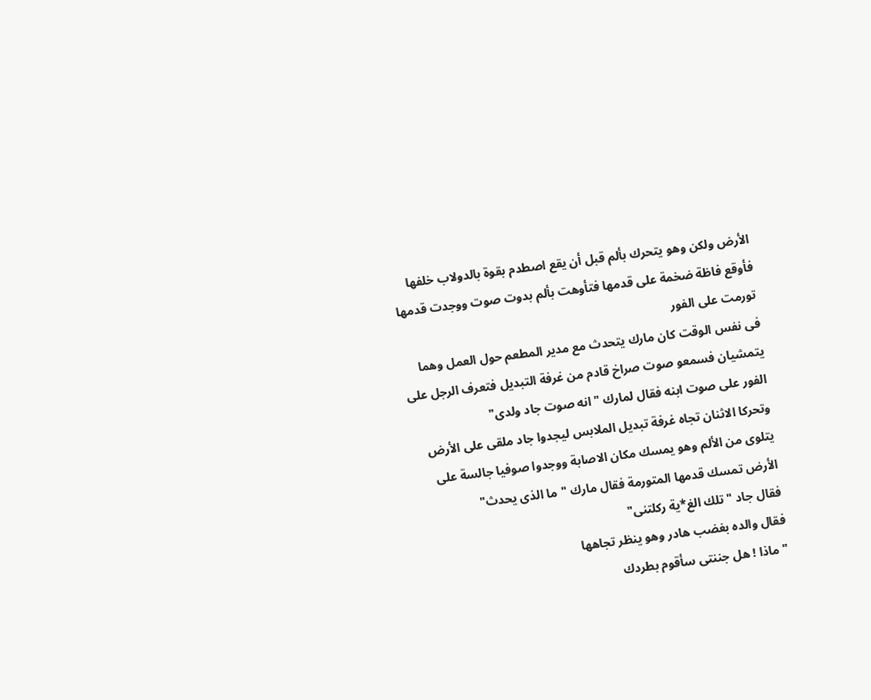الأرض ولكن وهو يتحرك بألم قبل أن يقع اصطدم بقوة بالدولاب خلفها فأوقع فاظة ضخمة على قدمها فتأوهت بألم بدوت صوت ووجدت قدمها تورمت على الفور
فى نفس الوقت كان مارك يتحدث مع مدير المطعم حول العمل وهما يتمشيان فسمعو صوت صراخ قادم من غرفة التبديل فتعرف الرجل على الفور على صوت ابنه فقال لمارك "انه صوت جاد ولدى"
وتحركا الاثنان تجاه غرفة تبديل الملابس ليجدوا جاد ملقى على الأرض يتلوى من الألم وهو يمسك مكان الاصابة ووجدوا صوفيا جالسة على الأرض تمسك قدمها المتورمة فقال مارك "ما الذى يحدث"
فقال جاد "تلك الغ*ية ركلتنى"
فقال والده بغضب هادر وهو ينظر تجاهها
"ماذا ! هل جننتى سأقوم بطردك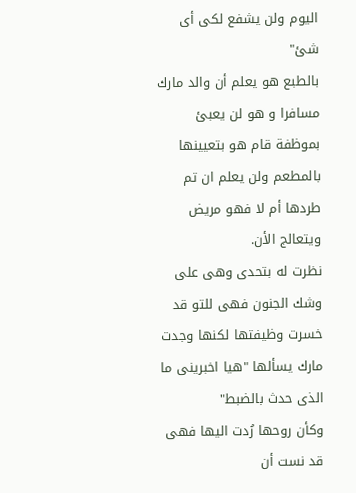اليوم ولن يشفع لكى أى شئ"
بالطبع هو يعلم أن والد مارك مسافرا و هو لن يعبئ بموظفة قام هو بتعيينها بالمطعم ولن يعلم ان تم طردها أم لا فهو مريض ويتعالج الأن.
نظرت له بتحدى وهى على وشك الجنون فهى للتو قد خسرت وظيفتها لكنها وجدت مارك يسألها "هيا اخبرينى ما الذى حدث بالضبط"
وكأن روحها رُدت اليها فهى قد نست أن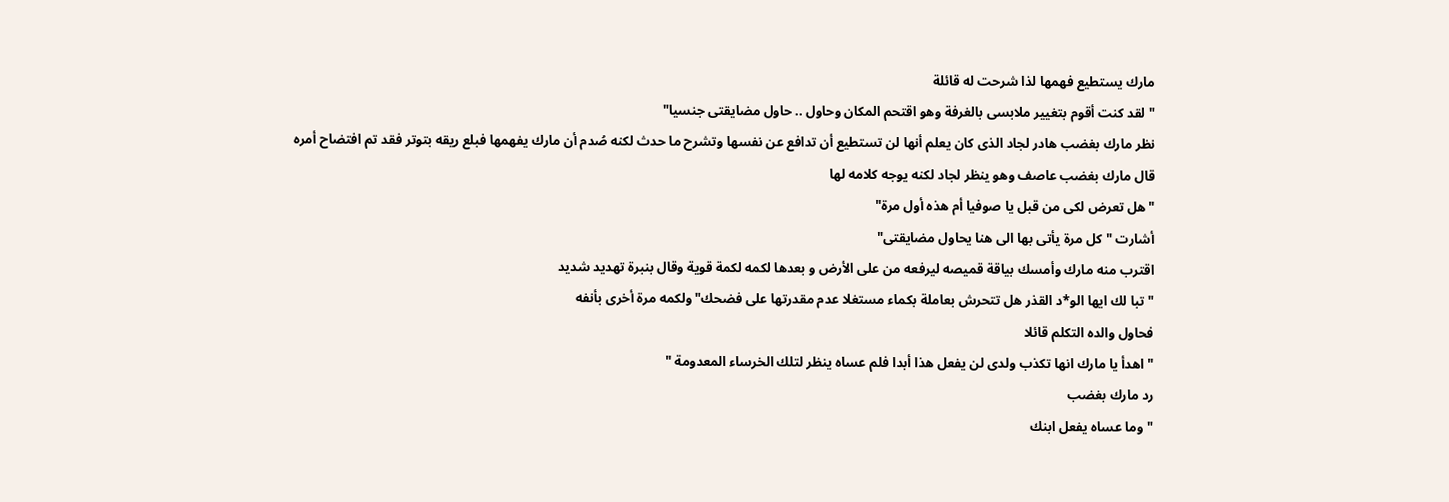مارك يستطيع فهمها لذا شرحت له قائلة
"لقد كنت أقوم بتغيير ملابسى بالغرفة وهو اقتحم المكان وحاول .. حاول مضايقتى جنسيا"
نظر مارك بغضب هادر لجاد الذى كان يعلم أنها لن تستطيع أن تدافع عن نفسها وتشرح ما حدث لكنه صُدم أن مارك يفهمها فبلع ريقه بتوتر فقد تم افتضاح أمره
قال مارك بغضب عاصف وهو ينظر لجاد لكنه يوجه كلامه لها
"هل تعرض لكى من قبل يا صوفيا أم هذه أول مرة"
أشارت "كل مرة يأتى بها الى هنا يحاول مضايقتى"
اقترب منه مارك وأمسك بياقة قميصه ليرفعه من على الأرض و بعدها لكمه لكمة قوية وقال بنبرة تهديد شديد
"تبا لك ايها الو*د القذر هل تتحرش بعاملة بكماء مستغلا عدم مقدرتها على فضحك" ولكمه مرة أخرى بأنفه
فحاول والده التكلم قائلا
"اهدأ يا مارك انها تكذب ولدى لن يفعل هذا أبدا فلم عساه ينظر لتلك الخرساء المعدومة "
رد مارك بغضب
"وما عساه يفعل ابنك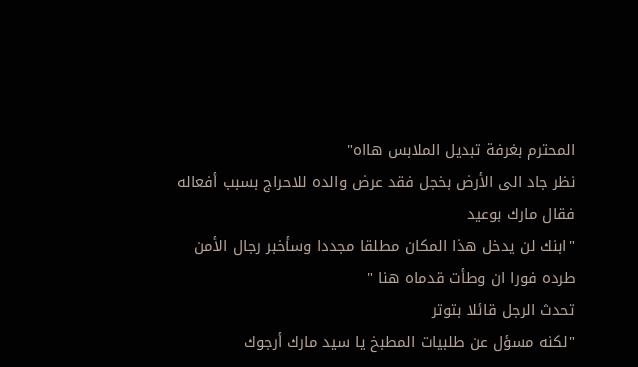المحترم بغرفة تبديل الملابس هااه"
نظر جاد الى الأرض بخجل فقد عرض والده للاحراج بسبب أفعاله
فقال مارك بوعيد
"ابنك لن يدخل هذا المكان مطلقا مجددا وسأخبر رجال الأمن طرده فورا ان وطأت قدماه هنا "
تحدث الرجل قائلا بتوتر
"لكنه مسؤل عن طلبيات المطبخ يا سيد مارك أرجوك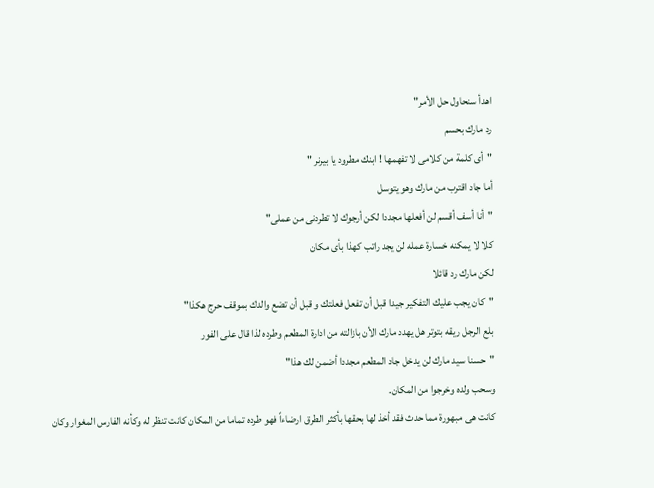اهدأ سنحاول حل الأمر"
رد مارك بحسم
"أى كلمة من كلامى لا تفهمها ! ابنك مطرود يا بيرنر "
أما جاد اقترب من مارك وهو يتوسل
"أنا أسف أقسم لن أفعلها مجددا لكن أرجوك لا تطردنى من عملى"
كلا لا يمكنه خسارة عمله لن يجد راتب كهذا بأى مكان
لكن مارك رد قائلا
"كان يجب عليك التفكير جيدا قبل أن تفعل فعلتك و قبل أن تضع والدك بموقف حرج هكذا"
بلع الرجل ريقه بتوتر هل يهدد مارك الأن بازالته من ادارة المطعم وطرده لذا قال على الفور
"حسنا سيد مارك لن يدخل جاد المطعم مجددا أضمن لك هذا"
وسحب ولده وخرجوا من المكان.
كانت هى مبهورة مما حدث فقد أخذ لها بحقها بأكثر الطرق ارضاءاً فهو طرده تماما من المكان كانت تنظر له وكأنه الفارس المغوار وكان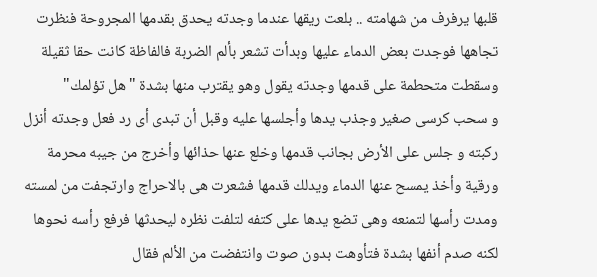قلبها يرفرف من شهامته .. بلعت ريقها عندما وجدته يحدق بقدمها المجروحة فنظرت تجاهها فوجدت بعض الدماء عليها وبدأت تشعر بألم الضربة فالفاظة كانت حقا ثقيلة وسقطت متحطمة على قدمها وجدته يقول وهو يقترب منها بشدة "هل تؤلمك"
و سحب كرسى صغير وجذب يدها وأجلسها عليه وقبل أن تبدى أى رد فعل وجدته أنزل ركبته و جلس على الأرض بجانب قدمها وخلع عنها حذائها وأخرج من جيبه محرمة ورقية وأخذ يمسح عنها الدماء ويدلك قدمها فشعرت هى بالاحراج وارتجفت من لمسته ومدت رأسها لتمنعه وهى تضع يدها على كتفه لتلفت نظره ليحدثها فرفع رأسه نحوها لكنه صدم أنفها بشدة فتأوهت بدون صوت وانتفضت من الألم فقال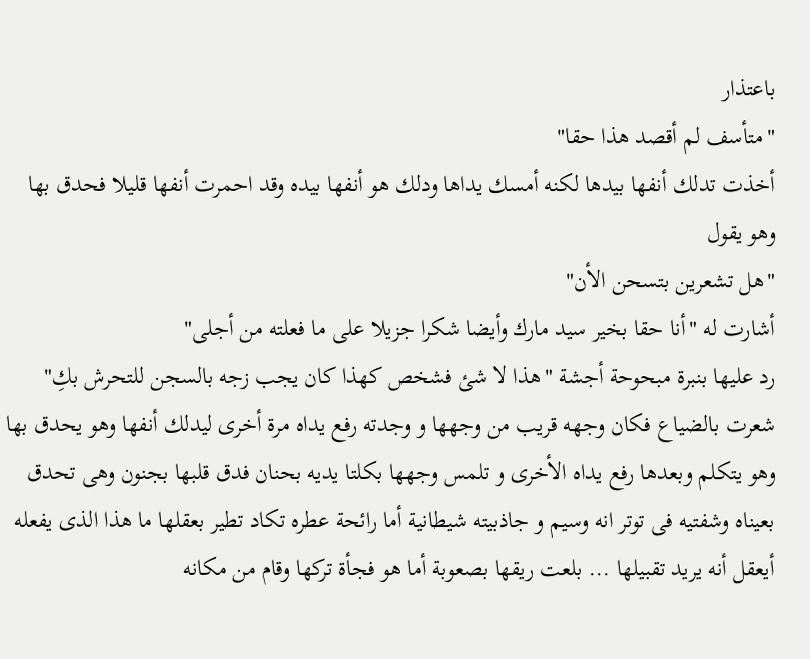باعتذار
"متأسف لم أقصد هذا حقا"
أخذت تدلك أنفها بيدها لكنه أمسك يداها ودلك هو أنفها بيده وقد احمرت أنفها قليلا فحدق بها وهو يقول
"هل تشعرين بتسحن الأن"
أشارت له "أنا حقا بخير سيد مارك وأيضا شكرا جزيلا على ما فعلته من أجلى"
رد عليها بنبرة مبحوحة أجشة "هذا لا شئ فشخص كهذا كان يجب زجه بالسجن للتحرش بكِ"
شعرت بالضياع فكان وجهه قريب من وجهها و وجدته رفع يداه مرة أخرى ليدلك أنفها وهو يحدق بها وهو يتكلم وبعدها رفع يداه الأخرى و تلمس وجهها بكلتا يديه بحنان فدق قلبها بجنون وهى تحدق بعيناه وشفتيه فى توتر انه وسيم و جاذبيته شيطانية أما رائحة عطره تكاد تطير بعقلها ما هذا الذى يفعله أيعقل أنه يريد تقبيلها ... بلعت ريقها بصعوبة أما هو فجأة تركها وقام من مكانه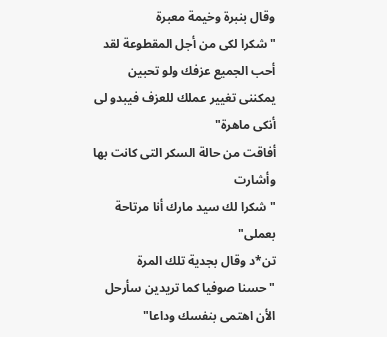وقال بنبرة وخيمة معبرة
"شكرا لكى من أجل المقطوعة لقد أحب الجميع عزفك ولو تحبين يمكننى تغيير عملك للعزف فيبدو لى أنكى ماهرة"
أفاقت من حالة السكر التى كانت بها وأشارت
"شكرا لك سيد مارك أنا مرتاحة بعملى"
تن*د وقال بجدية تلك المرة
" حسنا صوفيا كما تريدين سأرحل الأن اهتمى بنفسك وداعا"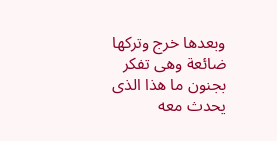وبعدها خرج وتركها ضائعة وهى تفكر بجنون ما هذا الذى يحدث معه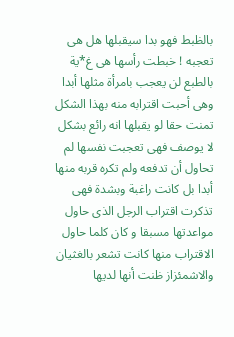بالظبط فهو بدا سيقبلها هل هى تعجبه ! خبطت رأسها هى غ*ية بالطبع لن يعجب بامرأة مثلها أبدا وهى أحبت اقترابه منه بهذا الشكل تمنت حقا لو يقبلها انه رائع بشكل لا يوصف فهى تعجبت نفسها لم تحاول أن تدفعه ولم تكره قربه منها أبدا بل كانت راغبة وبشدة فهى تذكرت اقتراب الرجل الذى حاول مواعدتها مسبقا و كان كلما حاول الاقتراب منها كانت تشعر بالغثيان والاشمئزاز ظنت أنها لديها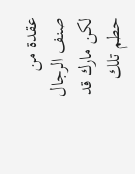عقدة من صنف الرجال لكن مارك قد حطم تلك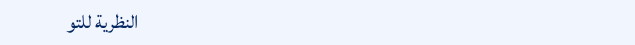النظرية للتو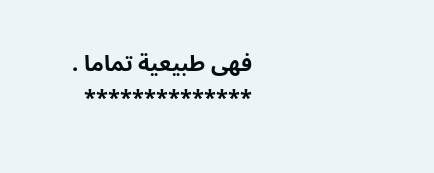فهى طبيعية تماما .
**************